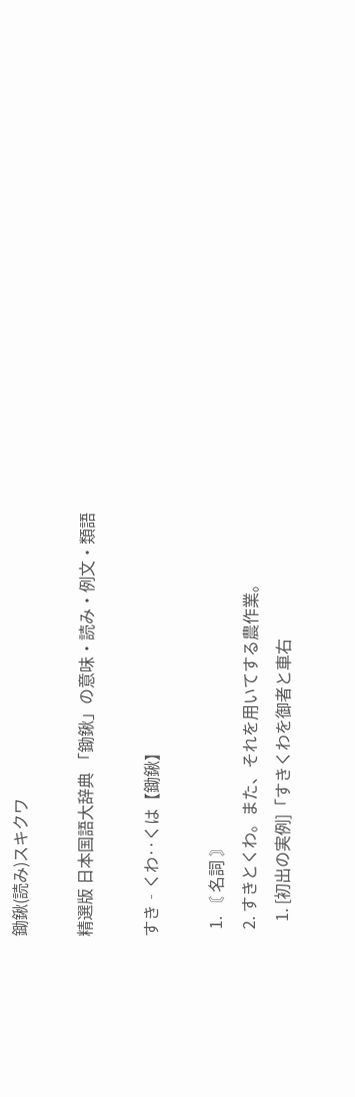鋤鍬(読み)スキクワ

精選版 日本国語大辞典 「鋤鍬」の意味・読み・例文・類語

すき‐くわ‥くは【鋤鍬】

  1. 〘 名詞 〙
  2. すきとくわ。また、それを用いてする農作業。
    1. [初出の実例]「すきくわを御者と車右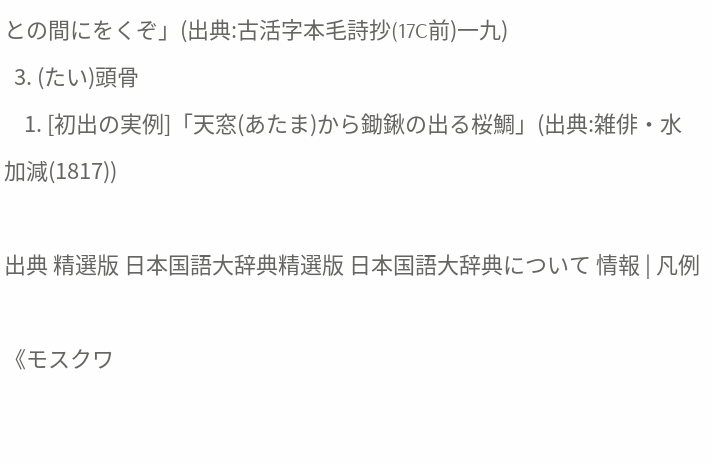との間にをくぞ」(出典:古活字本毛詩抄(17C前)一九)
  3. (たい)頭骨
    1. [初出の実例]「天窓(あたま)から鋤鍬の出る桜鯛」(出典:雑俳・水加減(1817))

出典 精選版 日本国語大辞典精選版 日本国語大辞典について 情報 | 凡例

《モスクワ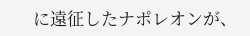に遠征したナポレオンが、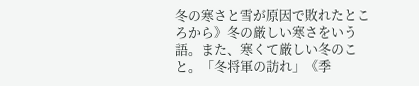冬の寒さと雪が原因で敗れたところから》冬の厳しい寒さをいう語。また、寒くて厳しい冬のこと。「冬将軍の訪れ」《季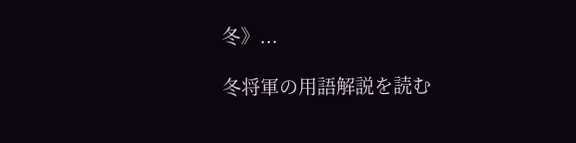冬》...

冬将軍の用語解説を読む